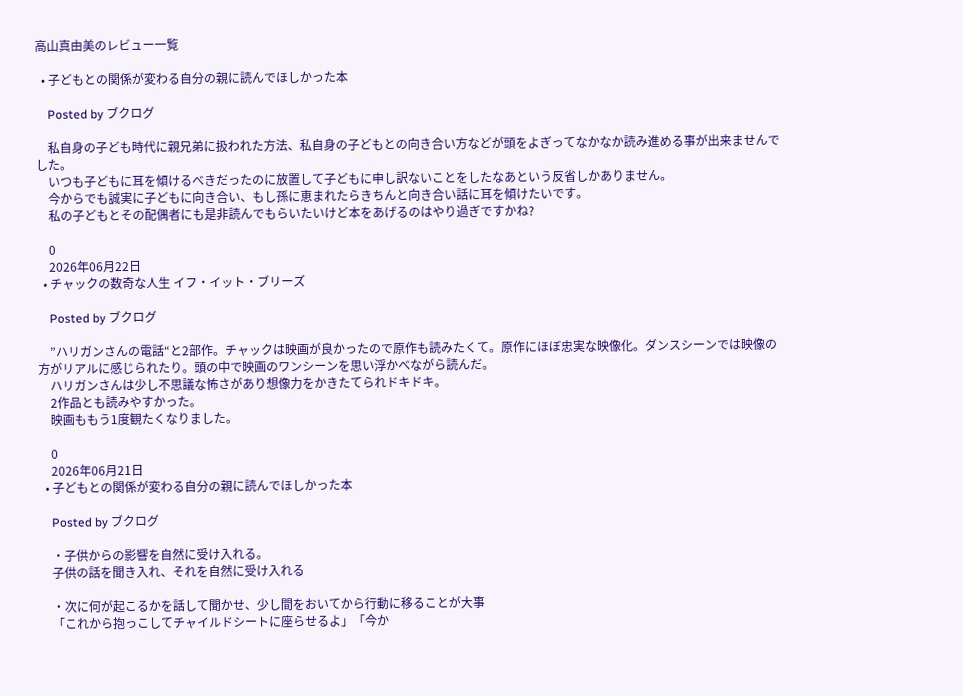高山真由美のレビュー一覧

  • 子どもとの関係が変わる自分の親に読んでほしかった本

    Posted by ブクログ

    私自身の子ども時代に親兄弟に扱われた方法、私自身の子どもとの向き合い方などが頭をよぎってなかなか読み進める事が出来ませんでした。
    いつも子どもに耳を傾けるべきだったのに放置して子どもに申し訳ないことをしたなあという反省しかありません。
    今からでも誠実に子どもに向き合い、もし孫に恵まれたらきちんと向き合い話に耳を傾けたいです。
    私の子どもとその配偶者にも是非読んでもらいたいけど本をあげるのはやり過ぎですかね?

    0
    2026年06月22日
  • チャックの数奇な人生 イフ・イット・ブリーズ

    Posted by ブクログ

    ”ハリガンさんの電話“と2部作。チャックは映画が良かったので原作も読みたくて。原作にほぼ忠実な映像化。ダンスシーンでは映像の方がリアルに感じられたり。頭の中で映画のワンシーンを思い浮かべながら読んだ。
    ハリガンさんは少し不思議な怖さがあり想像力をかきたてられドキドキ。
    2作品とも読みやすかった。
    映画ももう1度観たくなりました。

    0
    2026年06月21日
  • 子どもとの関係が変わる自分の親に読んでほしかった本

    Posted by ブクログ

    ・子供からの影響を自然に受け入れる。
    子供の話を聞き入れ、それを自然に受け入れる

    ・次に何が起こるかを話して聞かせ、少し間をおいてから行動に移ることが大事
    「これから抱っこしてチャイルドシートに座らせるよ」「今か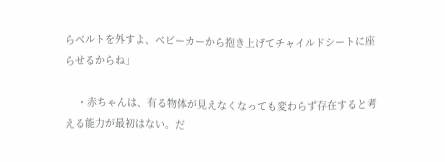らベルトを外すよ、ベビーカーから抱き上げてチャイルドシートに座らせるからね」

    ・赤ちゃんは、有る物体が見えなくなっても変わらず存在すると考える能力が最初はない。だ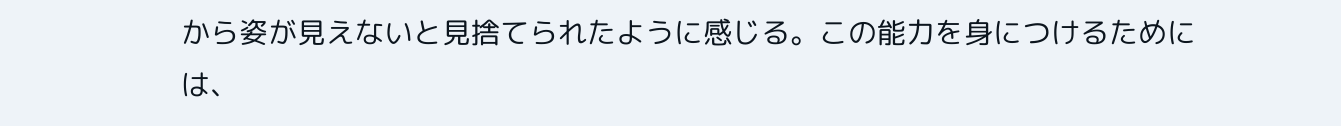から姿が見えないと見捨てられたように感じる。この能力を身につけるためには、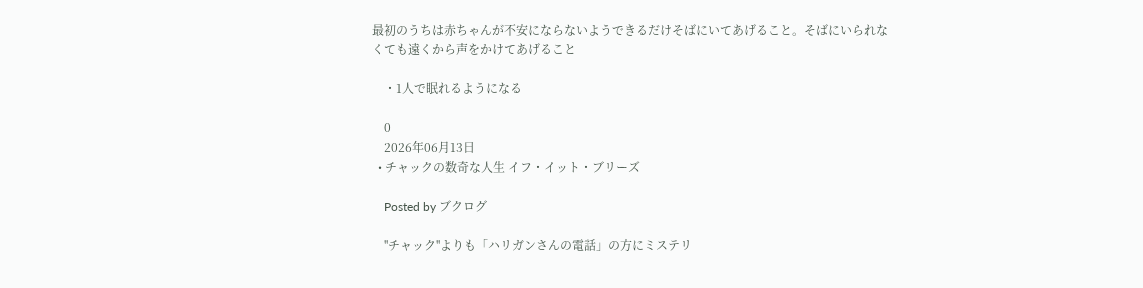最初のうちは赤ちゃんが不安にならないようできるだけそばにいてあげること。そばにいられなくても遠くから声をかけてあげること

    ・1人で眠れるようになる

    0
    2026年06月13日
  • チャックの数奇な人生 イフ・イット・ブリーズ

    Posted by ブクログ

    ''チャック''よりも「ハリガンさんの電話」の方にミステリ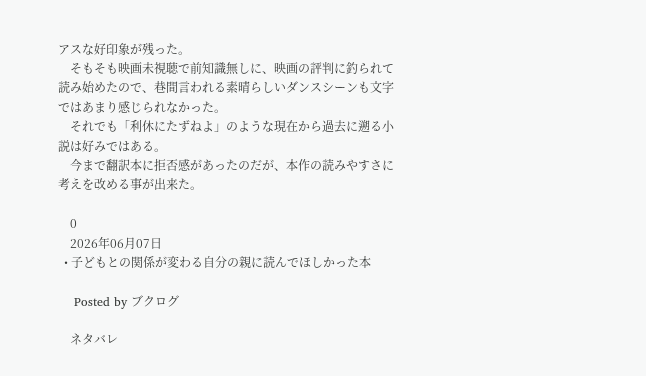アスな好印象が残った。
    そもそも映画未視聴で前知識無しに、映画の評判に釣られて読み始めたので、巷間言われる素晴らしいダンスシーンも文字ではあまり感じられなかった。
    それでも「利休にたずねよ」のような現在から過去に遡る小説は好みではある。
    今まで翻訳本に拒否感があったのだが、本作の読みやすさに考えを改める事が出来た。

    0
    2026年06月07日
  • 子どもとの関係が変わる自分の親に読んでほしかった本

    Posted by ブクログ

    ネタバレ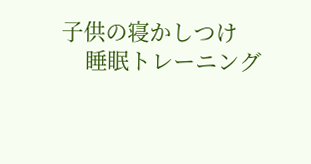子供の寝かしつけ
    睡眠トレーニング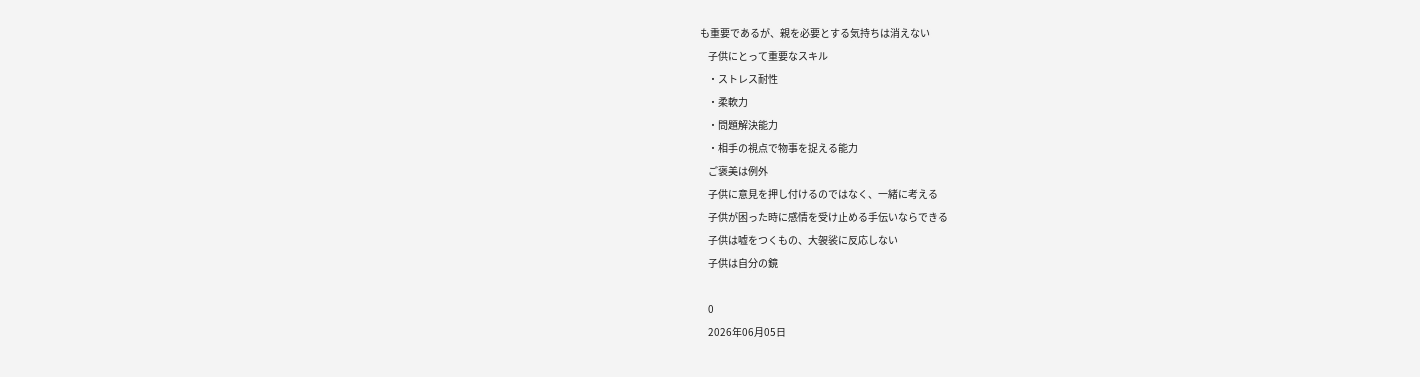も重要であるが、親を必要とする気持ちは消えない
    子供にとって重要なスキル
    ・ストレス耐性
    ・柔軟力
    ・問題解決能力
    ・相手の視点で物事を捉える能力
    ご褒美は例外
    子供に意見を押し付けるのではなく、一緒に考える
    子供が困った時に感情を受け止める手伝いならできる
    子供は嘘をつくもの、大袈裟に反応しない
    子供は自分の鏡

    0
    2026年06月05日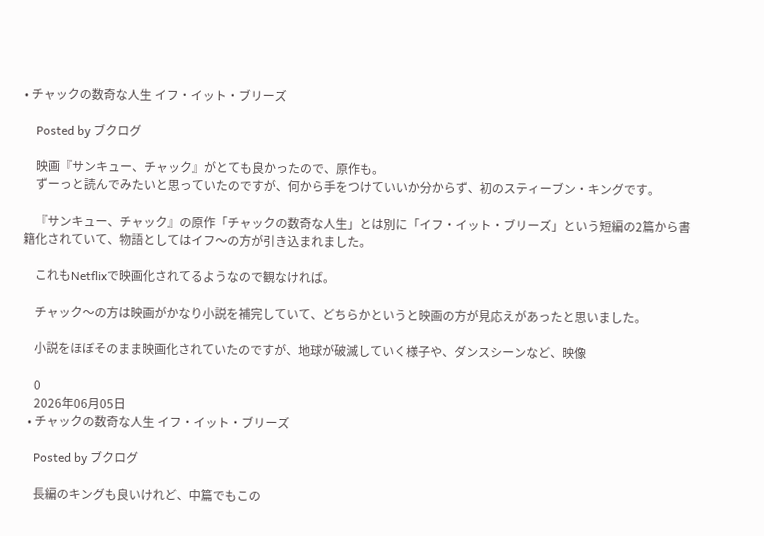• チャックの数奇な人生 イフ・イット・ブリーズ

    Posted by ブクログ

    映画『サンキュー、チャック』がとても良かったので、原作も。
    ずーっと読んでみたいと思っていたのですが、何から手をつけていいか分からず、初のスティーブン・キングです。

    『サンキュー、チャック』の原作「チャックの数奇な人生」とは別に「イフ・イット・ブリーズ」という短編の2篇から書籍化されていて、物語としてはイフ〜の方が引き込まれました。

    これもNetflixで映画化されてるようなので観なければ。

    チャック〜の方は映画がかなり小説を補完していて、どちらかというと映画の方が見応えがあったと思いました。

    小説をほぼそのまま映画化されていたのですが、地球が破滅していく様子や、ダンスシーンなど、映像

    0
    2026年06月05日
  • チャックの数奇な人生 イフ・イット・ブリーズ

    Posted by ブクログ

    長編のキングも良いけれど、中篇でもこの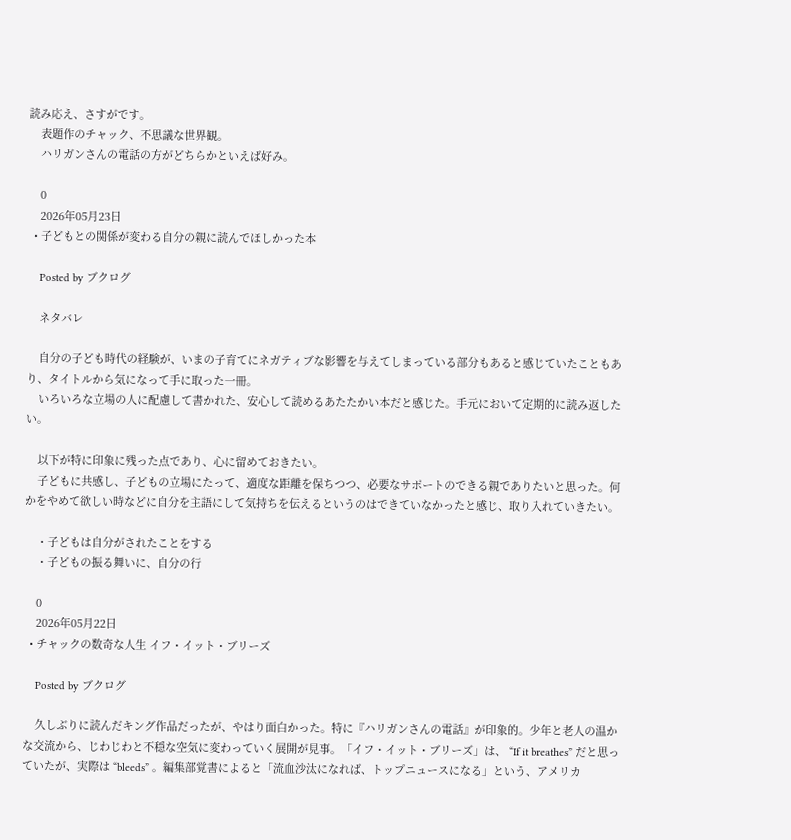読み応え、さすがです。
    表題作のチャック、不思議な世界観。
    ハリガンさんの電話の方がどちらかといえば好み。

    0
    2026年05月23日
  • 子どもとの関係が変わる自分の親に読んでほしかった本

    Posted by ブクログ

    ネタバレ

    自分の子ども時代の経験が、いまの子育てにネガティブな影響を与えてしまっている部分もあると感じていたこともあり、タイトルから気になって手に取った一冊。
    いろいろな立場の人に配慮して書かれた、安心して読めるあたたかい本だと感じた。手元において定期的に読み返したい。

    以下が特に印象に残った点であり、心に留めておきたい。
    子どもに共感し、子どもの立場にたって、適度な距離を保ちつつ、必要なサポートのできる親でありたいと思った。何かをやめて欲しい時などに自分を主語にして気持ちを伝えるというのはできていなかったと感じ、取り入れていきたい。

    ・子どもは自分がされたことをする
    ・子どもの振る舞いに、自分の行

    0
    2026年05月22日
  • チャックの数奇な人生 イフ・イット・ブリーズ

    Posted by ブクログ

    久しぶりに読んだキング作品だったが、やはり面白かった。特に『ハリガンさんの電話』が印象的。少年と老人の温かな交流から、じわじわと不穏な空気に変わっていく展開が見事。「イフ・イット・ブリーズ」は、 “If it breathes” だと思っていたが、実際は “bleeds” 。編集部覚書によると「流血沙汰になれば、トップニュースになる」という、アメリカ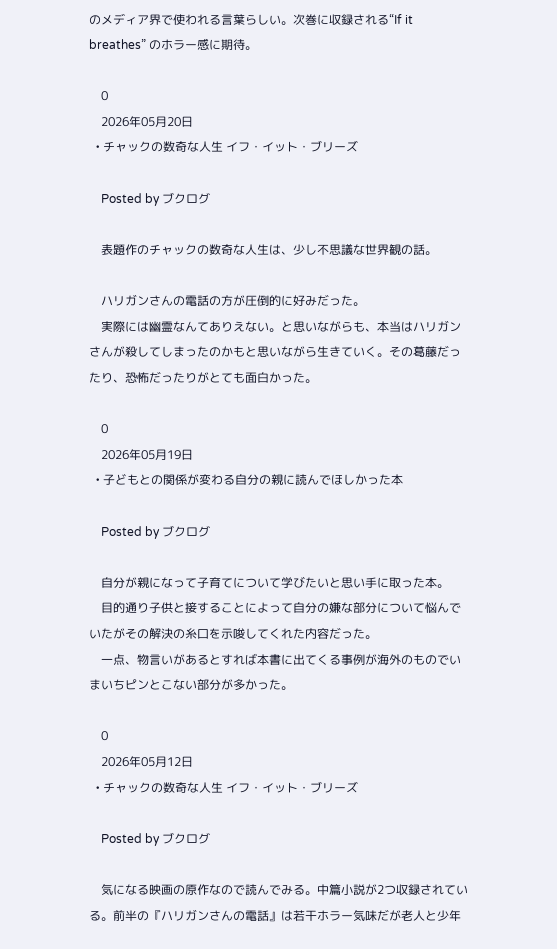のメディア界で使われる言葉らしい。次巻に収録される“If it breathes” のホラー感に期待。

    0
    2026年05月20日
  • チャックの数奇な人生 イフ・イット・ブリーズ

    Posted by ブクログ

    表題作のチャックの数奇な人生は、少し不思議な世界観の話。

    ハリガンさんの電話の方が圧倒的に好みだった。
    実際には幽霊なんてありえない。と思いながらも、本当はハリガンさんが殺してしまったのかもと思いながら生きていく。その葛藤だったり、恐怖だったりがとても面白かった。

    0
    2026年05月19日
  • 子どもとの関係が変わる自分の親に読んでほしかった本

    Posted by ブクログ

    自分が親になって子育てについて学びたいと思い手に取った本。
    目的通り子供と接することによって自分の嫌な部分について悩んでいたがその解決の糸口を示唆してくれた内容だった。
    一点、物言いがあるとすれば本書に出てくる事例が海外のものでいまいちピンとこない部分が多かった。

    0
    2026年05月12日
  • チャックの数奇な人生 イフ・イット・ブリーズ

    Posted by ブクログ

    気になる映画の原作なので読んでみる。中篇小説が2つ収録されている。前半の『ハリガンさんの電話』は若干ホラー気味だが老人と少年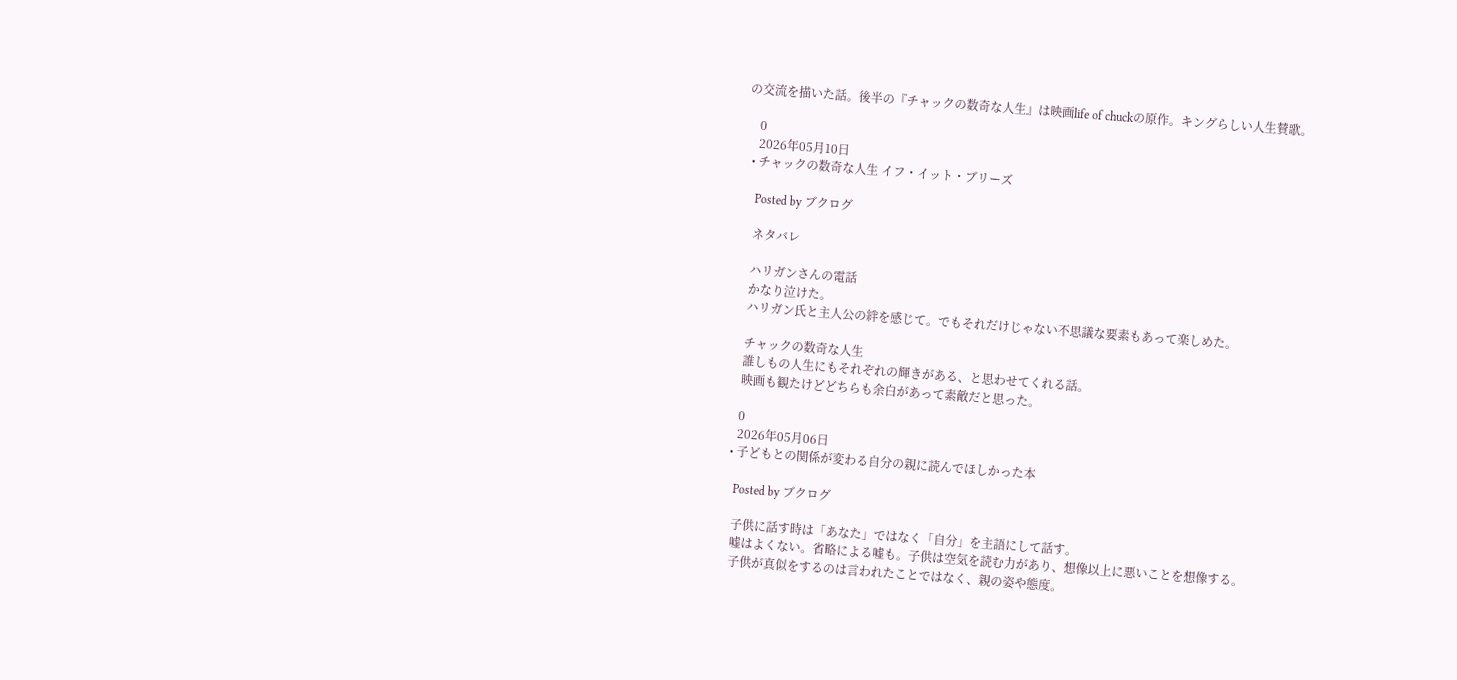の交流を描いた話。後半の『チャックの数奇な人生』は映画life of chuckの原作。キングらしい人生賛歌。

    0
    2026年05月10日
  • チャックの数奇な人生 イフ・イット・ブリーズ

    Posted by ブクログ

    ネタバレ

    ハリガンさんの電話
    かなり泣けた。
    ハリガン氏と主人公の絆を感じて。でもそれだけじゃない不思議な要素もあって楽しめた。

    チャックの数奇な人生
    誰しもの人生にもそれぞれの輝きがある、と思わせてくれる話。
    映画も観たけどどちらも余白があって素敵だと思った。

    0
    2026年05月06日
  • 子どもとの関係が変わる自分の親に読んでほしかった本

    Posted by ブクログ

    子供に話す時は「あなた」ではなく「自分」を主語にして話す。
    嘘はよくない。省略による嘘も。子供は空気を読む力があり、想像以上に悪いことを想像する。
    子供が真似をするのは言われたことではなく、親の姿や態度。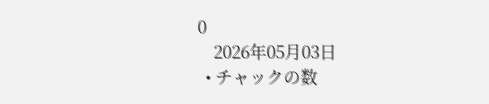0
    2026年05月03日
  • チャックの数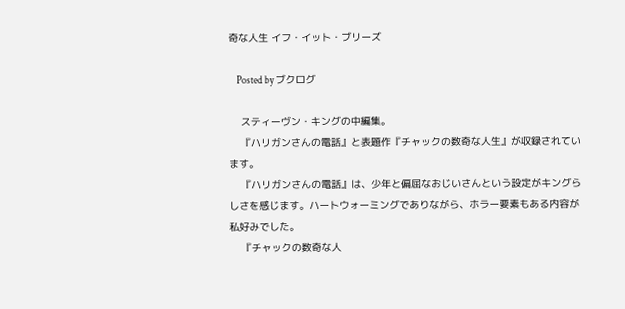奇な人生 イフ・イット・ブリーズ

    Posted by ブクログ

    スティーヴン・キングの中編集。
    『ハリガンさんの電話』と表題作『チャックの数奇な人生』が収録されています。
    『ハリガンさんの電話』は、少年と偏屈なおじいさんという設定がキングらしさを感じます。ハートウォーミングでありながら、ホラー要素もある内容が私好みでした。
    『チャックの数奇な人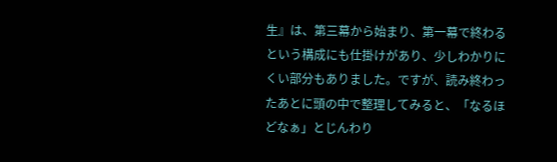生』は、第三幕から始まり、第一幕で終わるという構成にも仕掛けがあり、少しわかりにくい部分もありました。ですが、読み終わったあとに頭の中で整理してみると、「なるほどなぁ」とじんわり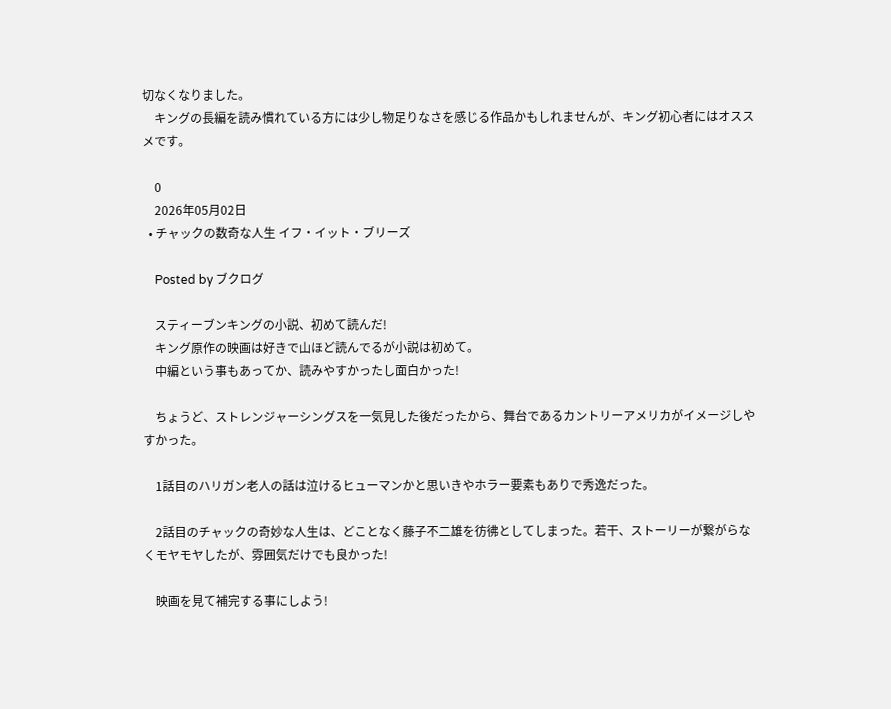切なくなりました。
    キングの長編を読み慣れている方には少し物足りなさを感じる作品かもしれませんが、キング初心者にはオススメです。

    0
    2026年05月02日
  • チャックの数奇な人生 イフ・イット・ブリーズ

    Posted by ブクログ

    スティーブンキングの小説、初めて読んだ!
    キング原作の映画は好きで山ほど読んでるが小説は初めて。
    中編という事もあってか、読みやすかったし面白かった!

    ちょうど、ストレンジャーシングスを一気見した後だったから、舞台であるカントリーアメリカがイメージしやすかった。

    1話目のハリガン老人の話は泣けるヒューマンかと思いきやホラー要素もありで秀逸だった。

    2話目のチャックの奇妙な人生は、どことなく藤子不二雄を彷彿としてしまった。若干、ストーリーが繋がらなくモヤモヤしたが、雰囲気だけでも良かった!

    映画を見て補完する事にしよう!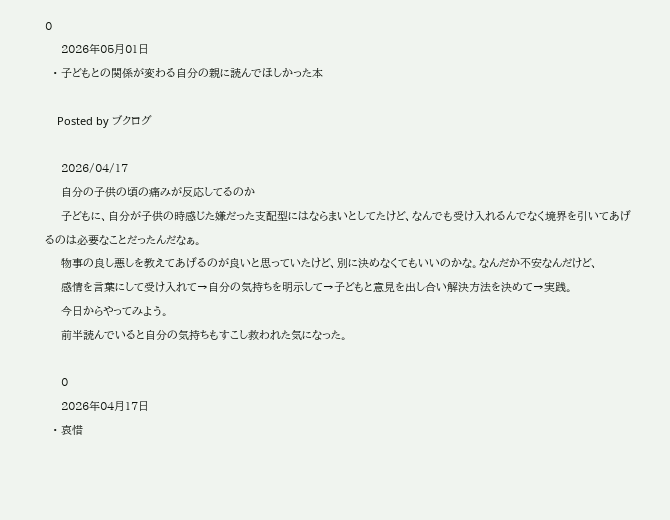0
    2026年05月01日
  • 子どもとの関係が変わる自分の親に読んでほしかった本

    Posted by ブクログ

    2026/04/17
    自分の子供の頃の痛みが反応してるのか
    子どもに、自分が子供の時感じた嫌だった支配型にはならまいとしてたけど、なんでも受け入れるんでなく境界を引いてあげるのは必要なことだったんだなぁ。
    物事の良し悪しを教えてあげるのが良いと思っていたけど、別に決めなくてもいいのかな。なんだか不安なんだけど、
    感情を言葉にして受け入れて→自分の気持ちを明示して→子どもと意見を出し合い解決方法を決めて→実践。
    今日からやってみよう。
    前半読んでいると自分の気持ちもすこし救われた気になった。

    0
    2026年04月17日
  • 哀惜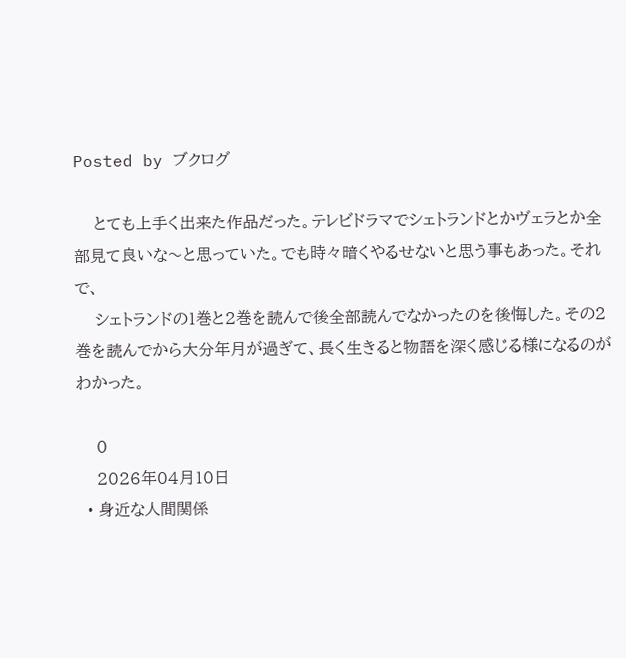Posted by ブクログ

    とても上手く出来た作品だった。テレビドラマでシェトランドとかヴェラとか全部見て良いな〜と思っていた。でも時々暗くやるせないと思う事もあった。それで、
    シェトランドの1巻と2巻を読んで後全部読んでなかったのを後悔した。その2巻を読んでから大分年月が過ぎて、長く生きると物語を深く感じる様になるのがわかった。

    0
    2026年04月10日
  • 身近な人間関係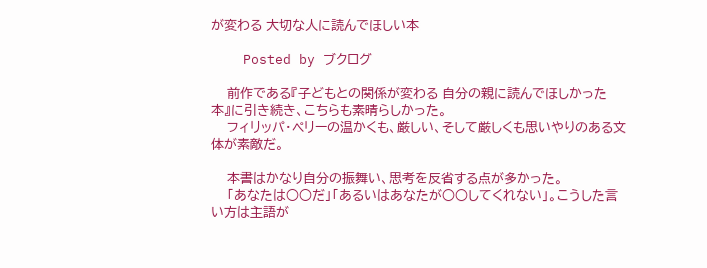が変わる 大切な人に読んでほしい本

    Posted by ブクログ

    前作である『子どもとの関係が変わる 自分の親に読んでほしかった本』に引き続き、こちらも素晴らしかった。
    フィリッパ・ペリーの温かくも、厳しい、そして厳しくも思いやりのある文体が素敵だ。

    本書はかなり自分の振舞い、思考を反省する点が多かった。
    「あなたは○○だ」「あるいはあなたが○○してくれない」。こうした言い方は主語が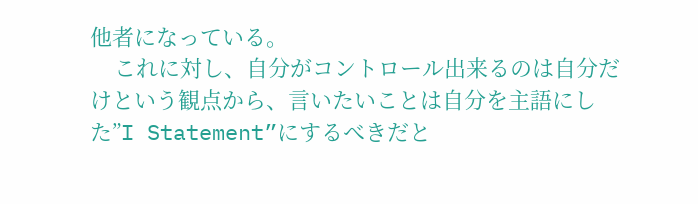他者になっている。
    これに対し、自分がコントロール出来るのは自分だけという観点から、言いたいことは自分を主語にした”I Statement”にするべきだと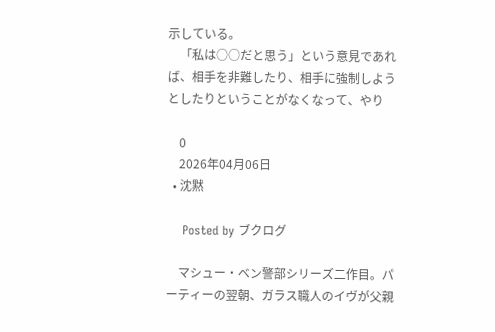示している。
    「私は○○だと思う」という意見であれば、相手を非難したり、相手に強制しようとしたりということがなくなって、やり

    0
    2026年04月06日
  • 沈黙

    Posted by ブクログ

    マシュー・ベン警部シリーズ二作目。パーティーの翌朝、ガラス職人のイヴが父親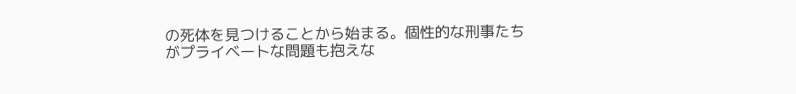の死体を見つけることから始まる。個性的な刑事たちがプライベートな問題も抱えな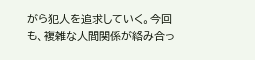がら犯人を追求していく。今回も、複雑な人間関係が絡み合っ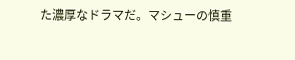た濃厚なドラマだ。マシューの慎重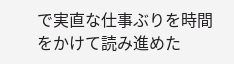で実直な仕事ぶりを時間をかけて読み進めた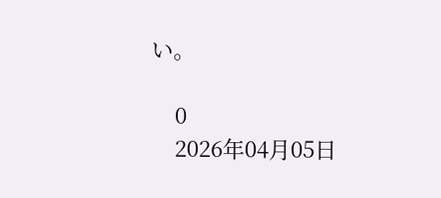い。

    0
    2026年04月05日